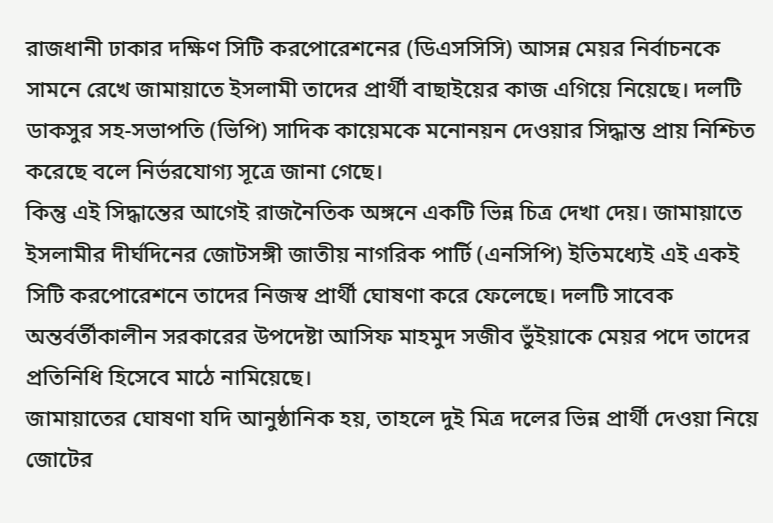রাজধানী ঢাকার দক্ষিণ সিটি করপোরেশনের (ডিএসসিসি) আসন্ন মেয়র নির্বাচনকে সামনে রেখে জামায়াতে ইসলামী তাদের প্রার্থী বাছাইয়ের কাজ এগিয়ে নিয়েছে। দলটি ডাকসুর সহ-সভাপতি (ভিপি) সাদিক কায়েমকে মনোনয়ন দেওয়ার সিদ্ধান্ত প্রায় নিশ্চিত করেছে বলে নির্ভরযোগ্য সূত্রে জানা গেছে।
কিন্তু এই সিদ্ধান্তের আগেই রাজনৈতিক অঙ্গনে একটি ভিন্ন চিত্র দেখা দেয়। জামায়াতে ইসলামীর দীর্ঘদিনের জোটসঙ্গী জাতীয় নাগরিক পার্টি (এনসিপি) ইতিমধ্যেই এই একই সিটি করপোরেশনে তাদের নিজস্ব প্রার্থী ঘোষণা করে ফেলেছে। দলটি সাবেক অন্তর্বর্তীকালীন সরকারের উপদেষ্টা আসিফ মাহমুদ সজীব ভুঁইয়াকে মেয়র পদে তাদের প্রতিনিধি হিসেবে মাঠে নামিয়েছে।
জামায়াতের ঘোষণা যদি আনুষ্ঠানিক হয়, তাহলে দুই মিত্র দলের ভিন্ন প্রার্থী দেওয়া নিয়ে জোটের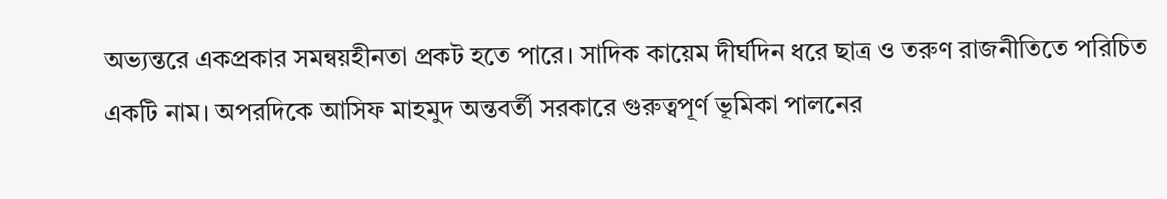অভ্যন্তরে একপ্রকার সমন্বয়হীনতা প্রকট হতে পারে। সাদিক কায়েম দীর্ঘদিন ধরে ছাত্র ও তরুণ রাজনীতিতে পরিচিত একটি নাম। অপরদিকে আসিফ মাহমুদ অন্তবর্তী সরকারে গুরুত্বপূর্ণ ভূমিকা পালনের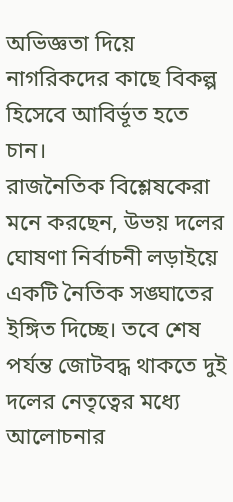অভিজ্ঞতা দিয়ে নাগরিকদের কাছে বিকল্প হিসেবে আবির্ভূত হতে চান।
রাজনৈতিক বিশ্লেষকেরা মনে করছেন, উভয় দলের ঘোষণা নির্বাচনী লড়াইয়ে একটি নৈতিক সঙ্ঘাতের ইঙ্গিত দিচ্ছে। তবে শেষ পর্যন্ত জোটবদ্ধ থাকতে দুই দলের নেতৃত্বের মধ্যে আলোচনার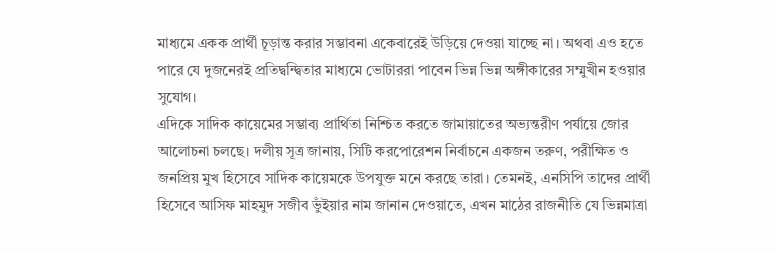মাধ্যমে একক প্রার্থী চূড়ান্ত করার সম্ভাবনা একেবারেই উড়িয়ে দেওয়া যাচ্ছে না। অথবা এও হতে পারে যে দুজনেরই প্রতিদ্বন্দ্বিতার মাধ্যমে ভোটাররা পাবেন ভিন্ন ভিন্ন অঙ্গীকারের সম্মুখীন হওয়ার সুযোগ।
এদিকে সাদিক কায়েমের সম্ভাব্য প্রার্থিতা নিশ্চিত করতে জামায়াতের অভ্যন্তরীণ পর্যায়ে জোর আলোচনা চলছে। দলীয় সূত্র জানায়, সিটি করপোরেশন নির্বাচনে একজন তরুণ, পরীক্ষিত ও জনপ্রিয় মুখ হিসেবে সাদিক কায়েমকে উপযুক্ত মনে করছে তারা। তেমনই, এনসিপি তাদের প্রার্থী হিসেবে আসিফ মাহমুদ সজীব ভুঁইয়ার নাম জানান দেওয়াতে, এখন মাঠের রাজনীতি যে ভিন্নমাত্রা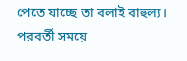পেতে যাচ্ছে তা বলাই বাহুল্য।
পরবর্তী সময়ে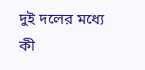দুই দলের মধ্যে কী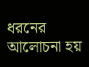ধরনের আলোচনা হয়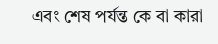এবং শেষ পর্যন্ত কে বা কারা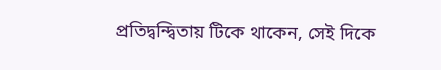প্রতিদ্বন্দ্বিতায় টিকে থাকেন, সেই দিকে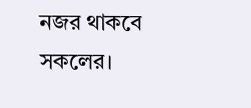নজর থাকবে সকলের।